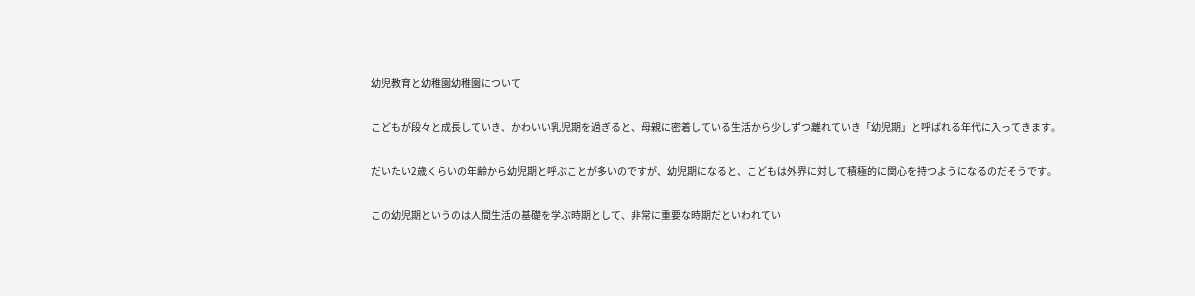幼児教育と幼稚園幼稚園について

こどもが段々と成長していき、かわいい乳児期を過ぎると、母親に密着している生活から少しずつ離れていき「幼児期」と呼ばれる年代に入ってきます。

だいたい2歳くらいの年齢から幼児期と呼ぶことが多いのですが、幼児期になると、こどもは外界に対して積極的に関心を持つようになるのだそうです。

この幼児期というのは人間生活の基礎を学ぶ時期として、非常に重要な時期だといわれてい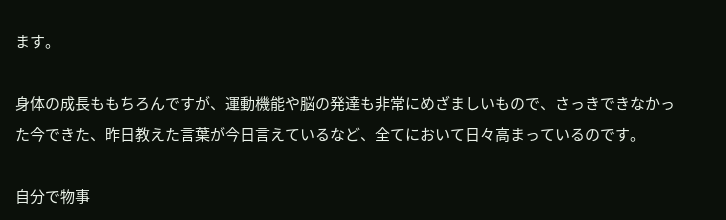ます。

身体の成長ももちろんですが、運動機能や脳の発達も非常にめざましいもので、さっきできなかった今できた、昨日教えた言葉が今日言えているなど、全てにおいて日々高まっているのです。

自分で物事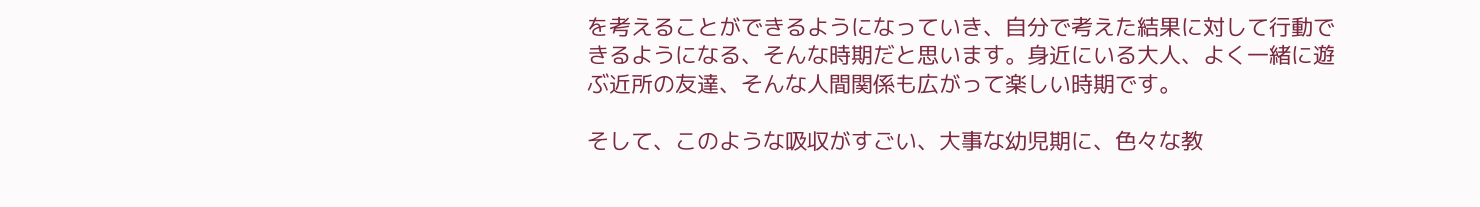を考えることができるようになっていき、自分で考えた結果に対して行動できるようになる、そんな時期だと思います。身近にいる大人、よく一緒に遊ぶ近所の友達、そんな人間関係も広がって楽しい時期です。

そして、このような吸収がすごい、大事な幼児期に、色々な教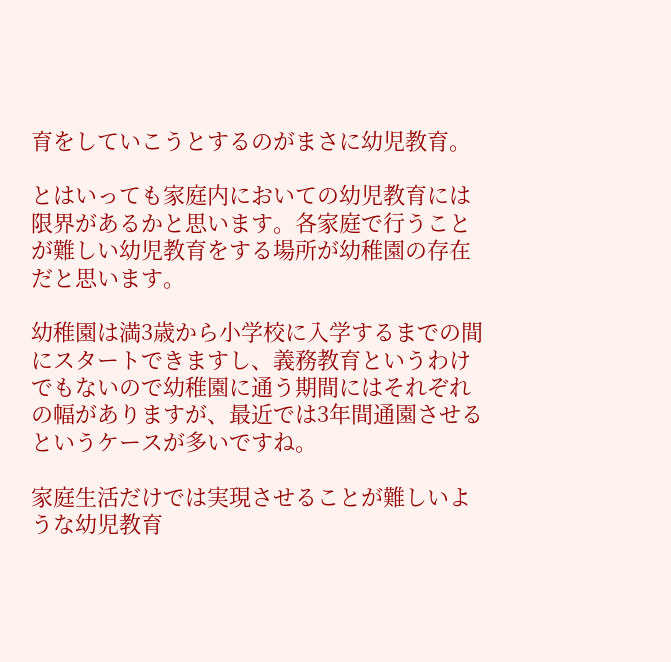育をしていこうとするのがまさに幼児教育。

とはいっても家庭内においての幼児教育には限界があるかと思います。各家庭で行うことが難しい幼児教育をする場所が幼稚園の存在だと思います。

幼稚園は満3歳から小学校に入学するまでの間にスタートできますし、義務教育というわけでもないので幼稚園に通う期間にはそれぞれの幅がありますが、最近では3年間通園させるというケースが多いですね。

家庭生活だけでは実現させることが難しいような幼児教育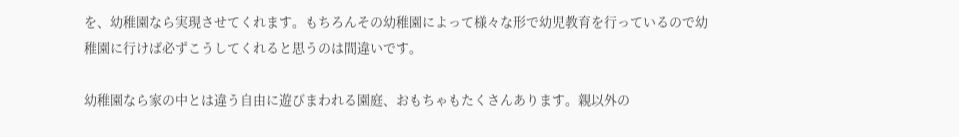を、幼稚園なら実現させてくれます。もちろんその幼稚園によって様々な形で幼児教育を行っているので幼稚園に行けば必ずこうしてくれると思うのは間違いです。

幼稚園なら家の中とは違う自由に遊びまわれる園庭、おもちゃもたくさんあります。親以外の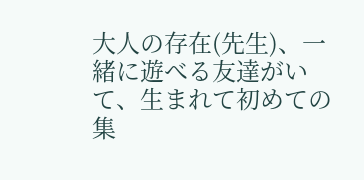大人の存在(先生)、一緒に遊べる友達がいて、生まれて初めての集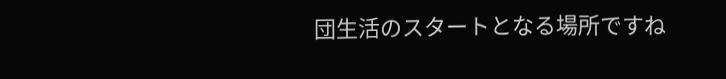団生活のスタートとなる場所ですね